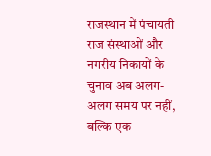राजस्थान में पंचायती राज संस्थाओं और नगरीय निकायों के चुनाव अब अलग-अलग समय पर नहीं, बल्कि एक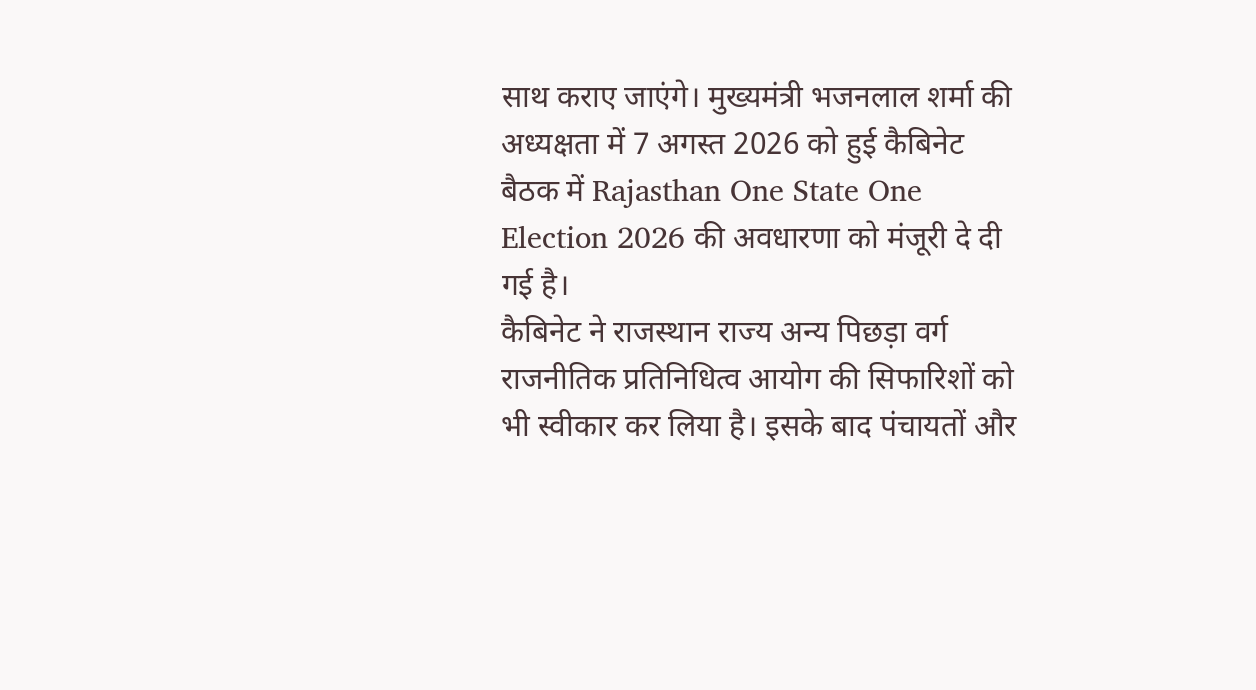साथ कराए जाएंगे। मुख्यमंत्री भजनलाल शर्मा की अध्यक्षता में 7 अगस्त 2026 को हुई कैबिनेट बैठक में Rajasthan One State One Election 2026 की अवधारणा को मंजूरी दे दी गई है।
कैबिनेट ने राजस्थान राज्य अन्य पिछड़ा वर्ग राजनीतिक प्रतिनिधित्व आयोग की सिफारिशों को भी स्वीकार कर लिया है। इसके बाद पंचायतों और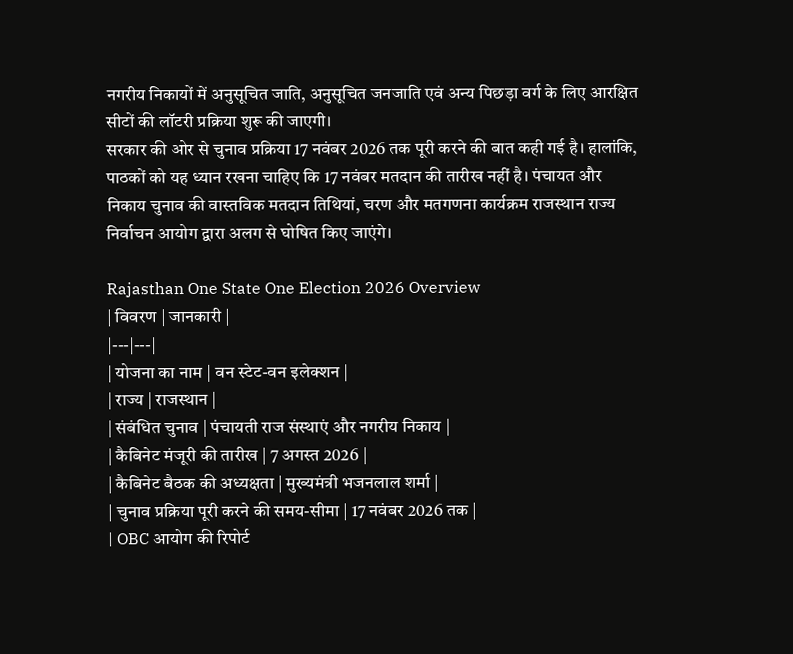नगरीय निकायों में अनुसूचित जाति, अनुसूचित जनजाति एवं अन्य पिछड़ा वर्ग के लिए आरक्षित सीटों की लॉटरी प्रक्रिया शुरू की जाएगी।
सरकार की ओर से चुनाव प्रक्रिया 17 नवंबर 2026 तक पूरी करने की बात कही गई है। हालांकि, पाठकों को यह ध्यान रखना चाहिए कि 17 नवंबर मतदान की तारीख नहीं है। पंचायत और निकाय चुनाव की वास्तविक मतदान तिथियां, चरण और मतगणना कार्यक्रम राजस्थान राज्य निर्वाचन आयोग द्वारा अलग से घोषित किए जाएंगे।

Rajasthan One State One Election 2026 Overview
| विवरण | जानकारी |
|---|---|
| योजना का नाम | वन स्टेट-वन इलेक्शन |
| राज्य | राजस्थान |
| संबंधित चुनाव | पंचायती राज संस्थाएं और नगरीय निकाय |
| कैबिनेट मंजूरी की तारीख | 7 अगस्त 2026 |
| कैबिनेट बैठक की अध्यक्षता | मुख्यमंत्री भजनलाल शर्मा |
| चुनाव प्रक्रिया पूरी करने की समय-सीमा | 17 नवंबर 2026 तक |
| OBC आयोग की रिपोर्ट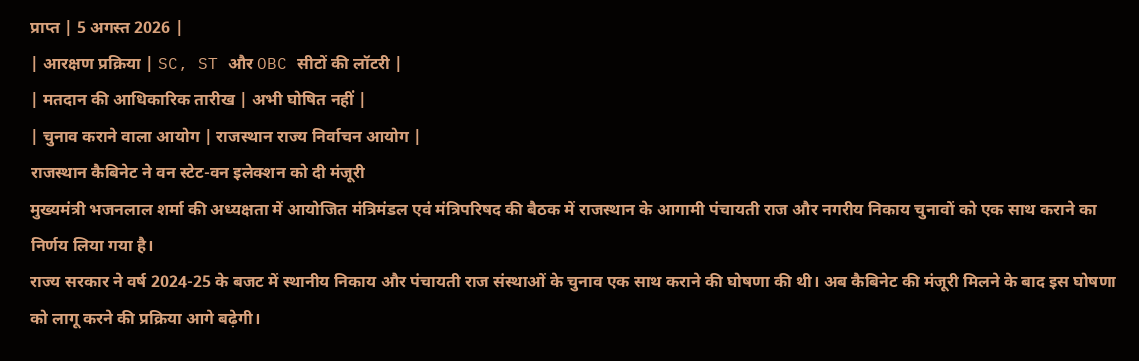प्राप्त | 5 अगस्त 2026 |
| आरक्षण प्रक्रिया | SC, ST और OBC सीटों की लॉटरी |
| मतदान की आधिकारिक तारीख | अभी घोषित नहीं |
| चुनाव कराने वाला आयोग | राजस्थान राज्य निर्वाचन आयोग |
राजस्थान कैबिनेट ने वन स्टेट-वन इलेक्शन को दी मंजूरी
मुख्यमंत्री भजनलाल शर्मा की अध्यक्षता में आयोजित मंत्रिमंडल एवं मंत्रिपरिषद की बैठक में राजस्थान के आगामी पंचायती राज और नगरीय निकाय चुनावों को एक साथ कराने का निर्णय लिया गया है।
राज्य सरकार ने वर्ष 2024-25 के बजट में स्थानीय निकाय और पंचायती राज संस्थाओं के चुनाव एक साथ कराने की घोषणा की थी। अब कैबिनेट की मंजूरी मिलने के बाद इस घोषणा को लागू करने की प्रक्रिया आगे बढ़ेगी।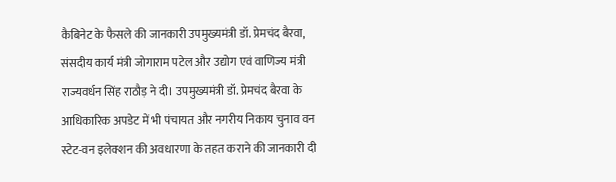कैबिनेट के फैसले की जानकारी उपमुख्यमंत्री डॉ. प्रेमचंद बैरवा, संसदीय कार्य मंत्री जोगाराम पटेल और उद्योग एवं वाणिज्य मंत्री राज्यवर्धन सिंह राठौड़ ने दी। उपमुख्यमंत्री डॉ. प्रेमचंद बैरवा के आधिकारिक अपडेट में भी पंचायत और नगरीय निकाय चुनाव वन स्टेट-वन इलेक्शन की अवधारणा के तहत कराने की जानकारी दी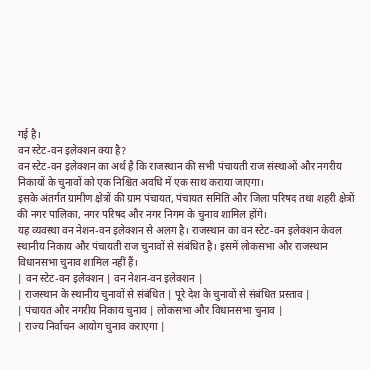गई है।
वन स्टेट-वन इलेक्शन क्या है?
वन स्टेट-वन इलेक्शन का अर्थ है कि राजस्थान की सभी पंचायती राज संस्थाओं और नगरीय निकायों के चुनावों को एक निश्चित अवधि में एक साथ कराया जाएगा।
इसके अंतर्गत ग्रामीण क्षेत्रों की ग्राम पंचायत, पंचायत समिति और जिला परिषद तथा शहरी क्षेत्रों की नगर पालिका, नगर परिषद और नगर निगम के चुनाव शामिल होंगे।
यह व्यवस्था वन नेशन-वन इलेक्शन से अलग है। राजस्थान का वन स्टेट-वन इलेक्शन केवल स्थानीय निकाय और पंचायती राज चुनावों से संबंधित है। इसमें लोकसभा और राजस्थान विधानसभा चुनाव शामिल नहीं हैं।
| वन स्टेट-वन इलेक्शन | वन नेशन-वन इलेक्शन |
| राजस्थान के स्थानीय चुनावों से संबंधित | पूरे देश के चुनावों से संबंधित प्रस्ताव |
| पंचायत और नगरीय निकाय चुनाव | लोकसभा और विधानसभा चुनाव |
| राज्य निर्वाचन आयोग चुनाव कराएगा |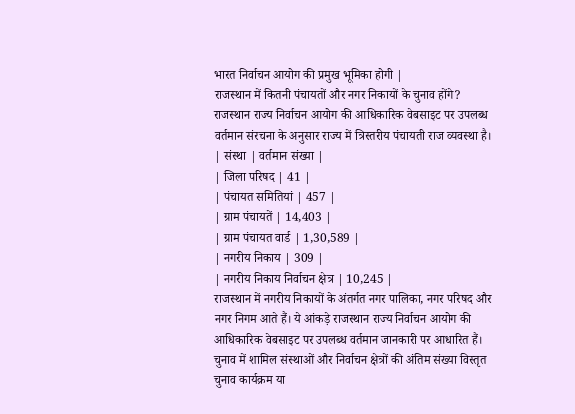भारत निर्वाचन आयोग की प्रमुख भूमिका होगी |
राजस्थान में कितनी पंचायतों और नगर निकायों के चुनाव होंगे?
राजस्थान राज्य निर्वाचन आयोग की आधिकारिक वेबसाइट पर उपलब्ध वर्तमान संरचना के अनुसार राज्य में त्रिस्तरीय पंचायती राज व्यवस्था है।
| संस्था | वर्तमान संख्या |
| जिला परिषद | 41 |
| पंचायत समितियां | 457 |
| ग्राम पंचायतें | 14,403 |
| ग्राम पंचायत वार्ड | 1,30,589 |
| नगरीय निकाय | 309 |
| नगरीय निकाय निर्वाचन क्षेत्र | 10,245 |
राजस्थान में नगरीय निकायों के अंतर्गत नगर पालिका, नगर परिषद और नगर निगम आते हैं। ये आंकड़े राजस्थान राज्य निर्वाचन आयोग की आधिकारिक वेबसाइट पर उपलब्ध वर्तमान जानकारी पर आधारित हैं।
चुनाव में शामिल संस्थाओं और निर्वाचन क्षेत्रों की अंतिम संख्या विस्तृत चुनाव कार्यक्रम या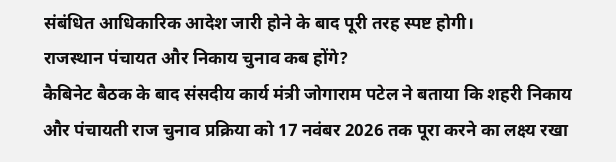संबंधित आधिकारिक आदेश जारी होने के बाद पूरी तरह स्पष्ट होगी।
राजस्थान पंचायत और निकाय चुनाव कब होंगे?
कैबिनेट बैठक के बाद संसदीय कार्य मंत्री जोगाराम पटेल ने बताया कि शहरी निकाय और पंचायती राज चुनाव प्रक्रिया को 17 नवंबर 2026 तक पूरा करने का लक्ष्य रखा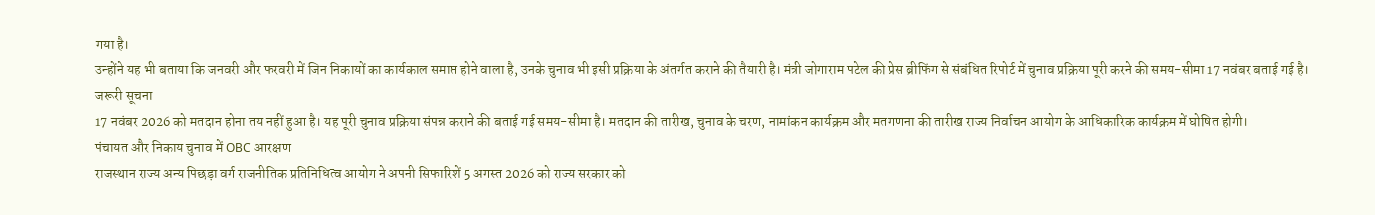गया है।
उन्होंने यह भी बताया कि जनवरी और फरवरी में जिन निकायों का कार्यकाल समाप्त होने वाला है, उनके चुनाव भी इसी प्रक्रिया के अंतर्गत कराने की तैयारी है। मंत्री जोगाराम पटेल की प्रेस ब्रीफिंग से संबंधित रिपोर्ट में चुनाव प्रक्रिया पूरी करने की समय-सीमा 17 नवंबर बताई गई है।
जरूरी सूचना
17 नवंबर 2026 को मतदान होना तय नहीं हुआ है। यह पूरी चुनाव प्रक्रिया संपन्न कराने की बताई गई समय-सीमा है। मतदान की तारीख, चुनाव के चरण, नामांकन कार्यक्रम और मतगणना की तारीख राज्य निर्वाचन आयोग के आधिकारिक कार्यक्रम में घोषित होगी।
पंचायत और निकाय चुनाव में OBC आरक्षण
राजस्थान राज्य अन्य पिछड़ा वर्ग राजनीतिक प्रतिनिधित्व आयोग ने अपनी सिफारिशें 5 अगस्त 2026 को राज्य सरकार को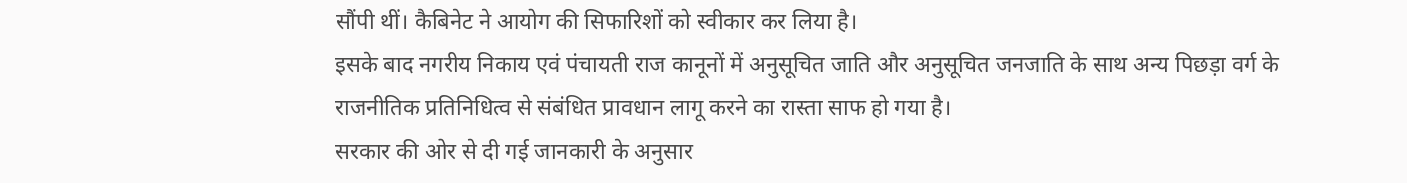सौंपी थीं। कैबिनेट ने आयोग की सिफारिशों को स्वीकार कर लिया है।
इसके बाद नगरीय निकाय एवं पंचायती राज कानूनों में अनुसूचित जाति और अनुसूचित जनजाति के साथ अन्य पिछड़ा वर्ग के राजनीतिक प्रतिनिधित्व से संबंधित प्रावधान लागू करने का रास्ता साफ हो गया है।
सरकार की ओर से दी गई जानकारी के अनुसार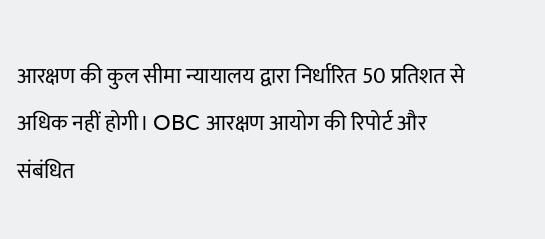आरक्षण की कुल सीमा न्यायालय द्वारा निर्धारित 50 प्रतिशत से अधिक नहीं होगी। OBC आरक्षण आयोग की रिपोर्ट और संबंधित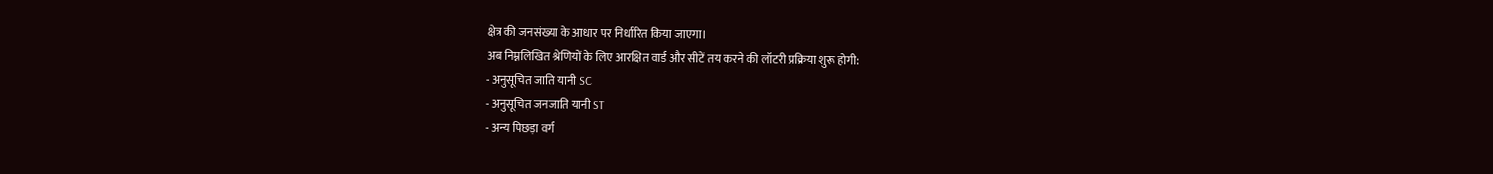क्षेत्र की जनसंख्या के आधार पर निर्धारित किया जाएगा।
अब निम्नलिखित श्रेणियों के लिए आरक्षित वार्ड और सीटें तय करने की लॉटरी प्रक्रिया शुरू होगी:
- अनुसूचित जाति यानी SC
- अनुसूचित जनजाति यानी ST
- अन्य पिछड़ा वर्ग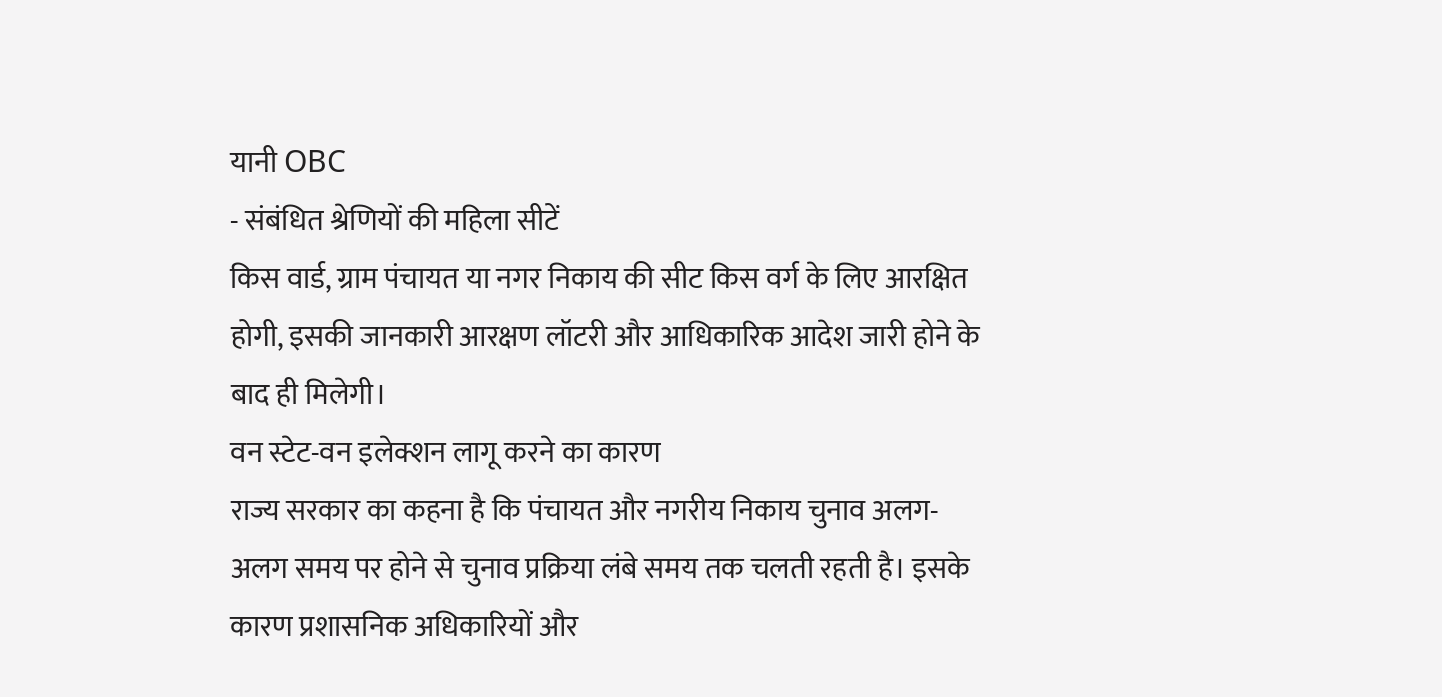यानी OBC
- संबंधित श्रेणियों की महिला सीटें
किस वार्ड, ग्राम पंचायत या नगर निकाय की सीट किस वर्ग के लिए आरक्षित होगी, इसकी जानकारी आरक्षण लॉटरी और आधिकारिक आदेश जारी होने के बाद ही मिलेगी।
वन स्टेट-वन इलेक्शन लागू करने का कारण
राज्य सरकार का कहना है कि पंचायत और नगरीय निकाय चुनाव अलग-अलग समय पर होने से चुनाव प्रक्रिया लंबे समय तक चलती रहती है। इसके कारण प्रशासनिक अधिकारियों और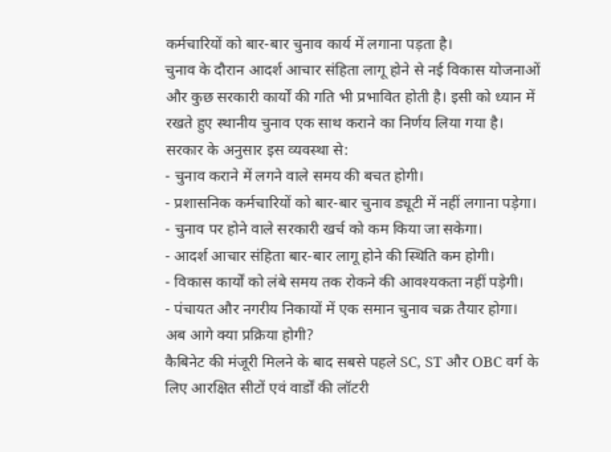कर्मचारियों को बार-बार चुनाव कार्य में लगाना पड़ता है।
चुनाव के दौरान आदर्श आचार संहिता लागू होने से नई विकास योजनाओं और कुछ सरकारी कार्यों की गति भी प्रभावित होती है। इसी को ध्यान में रखते हुए स्थानीय चुनाव एक साथ कराने का निर्णय लिया गया है।
सरकार के अनुसार इस व्यवस्था से:
- चुनाव कराने में लगने वाले समय की बचत होगी।
- प्रशासनिक कर्मचारियों को बार-बार चुनाव ड्यूटी में नहीं लगाना पड़ेगा।
- चुनाव पर होने वाले सरकारी खर्च को कम किया जा सकेगा।
- आदर्श आचार संहिता बार-बार लागू होने की स्थिति कम होगी।
- विकास कार्यों को लंबे समय तक रोकने की आवश्यकता नहीं पड़ेगी।
- पंचायत और नगरीय निकायों में एक समान चुनाव चक्र तैयार होगा।
अब आगे क्या प्रक्रिया होगी?
कैबिनेट की मंजूरी मिलने के बाद सबसे पहले SC, ST और OBC वर्ग के लिए आरक्षित सीटों एवं वार्डों की लॉटरी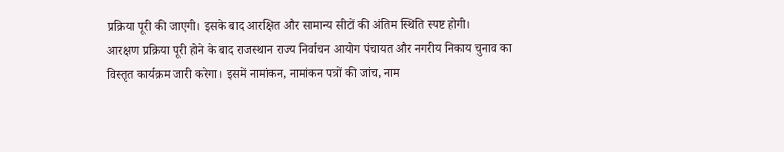प्रक्रिया पूरी की जाएगी। इसके बाद आरक्षित और सामान्य सीटों की अंतिम स्थिति स्पष्ट होगी।
आरक्षण प्रक्रिया पूरी होने के बाद राजस्थान राज्य निर्वाचन आयोग पंचायत और नगरीय निकाय चुनाव का विस्तृत कार्यक्रम जारी करेगा। इसमें नामांकन, नामांकन पत्रों की जांच, नाम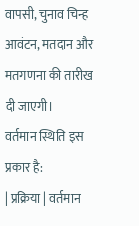वापसी, चुनाव चिन्ह आवंटन, मतदान और मतगणना की तारीख दी जाएगी।
वर्तमान स्थिति इस प्रकार है:
| प्रक्रिया | वर्तमान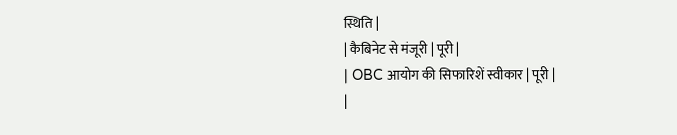स्थिति |
| कैबिनेट से मंजूरी | पूरी |
| OBC आयोग की सिफारिशें स्वीकार | पूरी |
|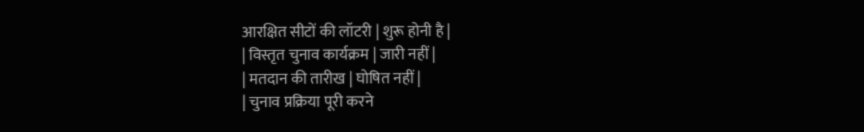आरक्षित सीटों की लॉटरी | शुरू होनी है |
| विस्तृत चुनाव कार्यक्रम | जारी नहीं |
| मतदान की तारीख | घोषित नहीं |
| चुनाव प्रक्रिया पूरी करने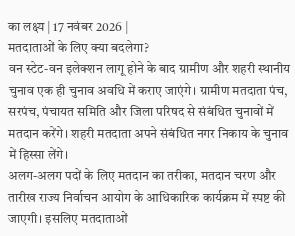का लक्ष्य | 17 नवंबर 2026 |
मतदाताओं के लिए क्या बदलेगा?
वन स्टेट-वन इलेक्शन लागू होने के बाद ग्रामीण और शहरी स्थानीय चुनाव एक ही चुनाव अवधि में कराए जाएंगे। ग्रामीण मतदाता पंच, सरपंच, पंचायत समिति और जिला परिषद से संबंधित चुनावों में मतदान करेंगे। शहरी मतदाता अपने संबंधित नगर निकाय के चुनाव में हिस्सा लेंगे।
अलग-अलग पदों के लिए मतदान का तरीका, मतदान चरण और तारीख राज्य निर्वाचन आयोग के आधिकारिक कार्यक्रम में स्पष्ट की जाएगी। इसलिए मतदाताओं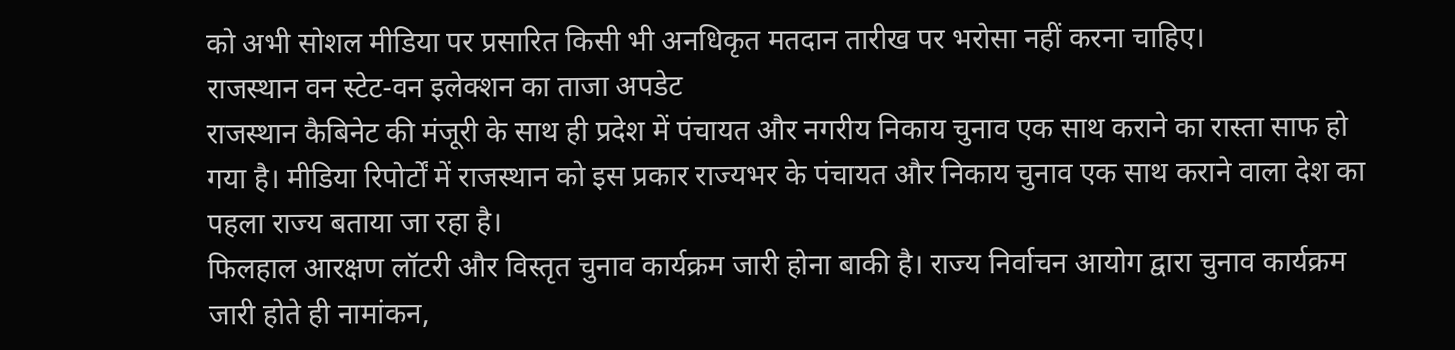को अभी सोशल मीडिया पर प्रसारित किसी भी अनधिकृत मतदान तारीख पर भरोसा नहीं करना चाहिए।
राजस्थान वन स्टेट-वन इलेक्शन का ताजा अपडेट
राजस्थान कैबिनेट की मंजूरी के साथ ही प्रदेश में पंचायत और नगरीय निकाय चुनाव एक साथ कराने का रास्ता साफ हो गया है। मीडिया रिपोर्टों में राजस्थान को इस प्रकार राज्यभर के पंचायत और निकाय चुनाव एक साथ कराने वाला देश का पहला राज्य बताया जा रहा है।
फिलहाल आरक्षण लॉटरी और विस्तृत चुनाव कार्यक्रम जारी होना बाकी है। राज्य निर्वाचन आयोग द्वारा चुनाव कार्यक्रम जारी होते ही नामांकन,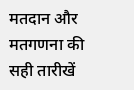मतदान और मतगणना की सही तारीखें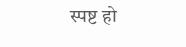स्पष्ट हो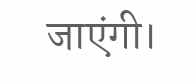जाएंगी।